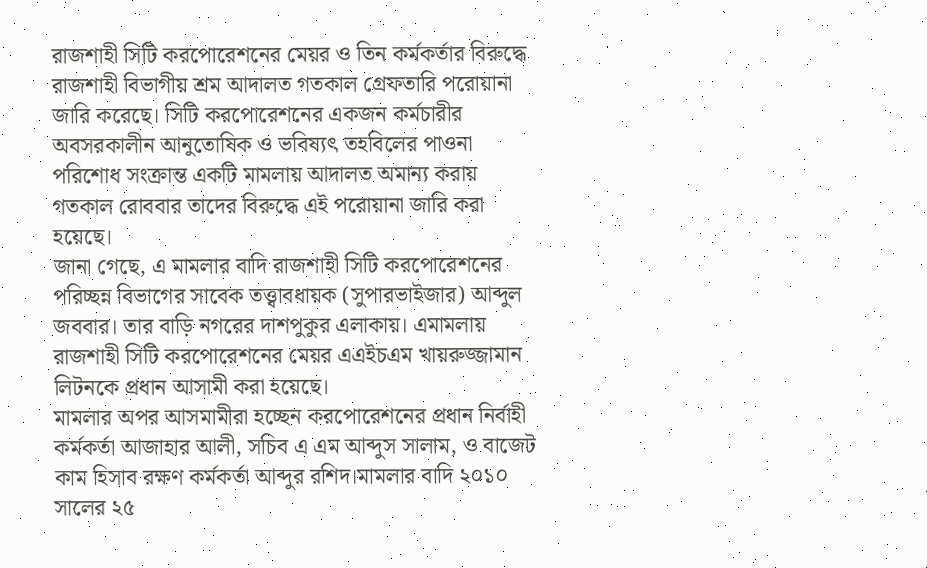রাজশাহী সিটি করপোরেশনের মেয়র ও তিন কর্মকর্তার বিরুদ্ধে রাজশাহী বিভাগীয় শ্রম আদালত গতকাল গ্রেফতারি পরোয়ানা জারি করেছে। সিটি করপোরেশনের একজন কর্মচারীর অবসরকালীন আনুতোষিক ও ভবিষ্যৎ তহবিলের পাওনা পরিশোধ সংক্রান্ত একটি মামলায় আদালত অমান্য করায় গতকাল রোববার তাদের বিরুদ্ধে এই পরোয়ানা জারি করা হয়েছে।
জানা গেছে, এ মামলার বাদি রাজশাহী সিটি করপোরেশনের পরিচ্ছন্ন বিভাগের সাবেক তত্ত্বাবধায়ক (সুপারভাইজার) আব্দুল জববার। তার বাড়ি নগরের দাশপুকুর এলাকায়। এমামলায় রাজশাহী সিটি করপোরেশনের মেয়র এএইচএম খায়রুজ্জামান লিটনকে প্রধান আসামী করা হয়েছে।
মামলার অপর আসমামীরা হচ্ছেন করপোরেশনের প্রধান নির্বাহী কর্মকর্তা আজাহার আলী, সচিব এ এম আব্দুস সালাম, ও বাজেট কাম হিসাব রক্ষণ কর্মকর্তা আব্দুর রশিদ।মামলার বাদি ২০১০ সালের ২৫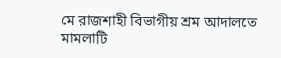মে রাজশাহী বিভাগীয় শ্রম আদালতে মামলাটি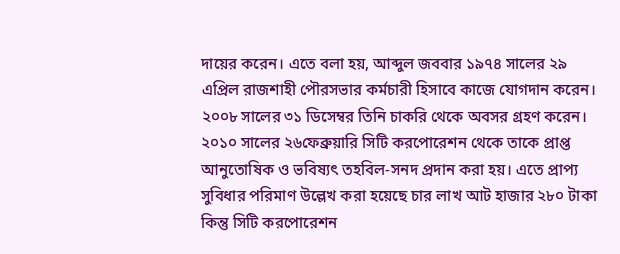দায়ের করেন। এতে বলা হয়, আব্দুল জববার ১৯৭৪ সালের ২৯ এপ্রিল রাজশাহী পৌরসভার কর্মচারী হিসাবে কাজে যোগদান করেন। ২০০৮ সালের ৩১ ডিসেম্বর তিনি চাকরি থেকে অবসর গ্রহণ করেন। ২০১০ সালের ২৬ফেব্রুয়ারি সিটি করপোরেশন থেকে তাকে প্রাপ্ত আনুতোষিক ও ভবিষ্যৎ তহবিল-সনদ প্রদান করা হয়। এতে প্রাপ্য সুবিধার পরিমাণ উল্লেখ করা হয়েছে চার লাখ আট হাজার ২৮০ টাকা কিন্তু সিটি করপোরেশন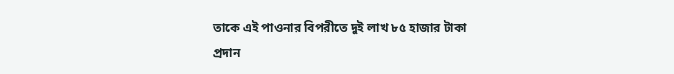তাকে এই পাওনার বিপরীতে দুই লাখ ৮৫ হাজার টাকা প্রদান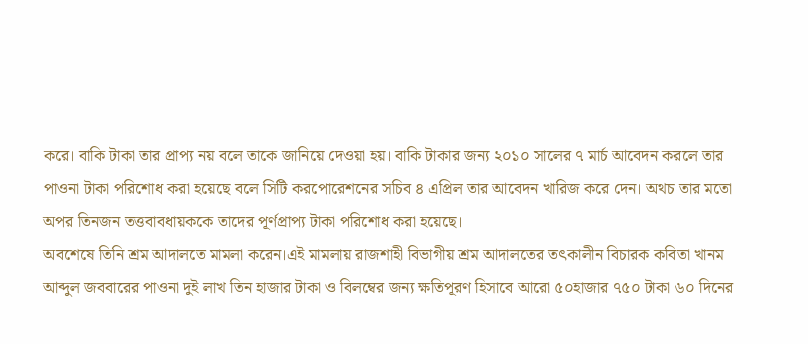করে। বাকি টাকা তার প্রাপ্য নয় বলে তাকে জানিয়ে দেওয়া হয়। বাকি টাকার জন্য ২০১০ সালের ৭ মার্চ আবেদন করলে তার পাওনা টাকা পরিশোধ করা হয়েছে বলে সিটি করপোরেশনের সচিব ৪ এপ্রিল তার আবেদন খারিজ করে দেন। অথচ তার মতো অপর তিনজন তত্তবাবধায়ককে তাদের পূর্ণপ্রাপ্য টাকা পরিশোধ করা হয়েছে।
অবশেষে তিনি শ্রম আদালতে মামলা করেন।এই মামলায় রাজশাহী বিভাগীয় শ্রম আদালতের তৎকালীন বিচারক কবিতা খানম আব্দুল জববারের পাওনা দুই লাখ তিন হাজার টাকা ও বিলম্বের জন্য ক্ষতিপূরণ হিসাবে আরো ৫০হাজার ৭৫০ টাকা ৬০ দিনের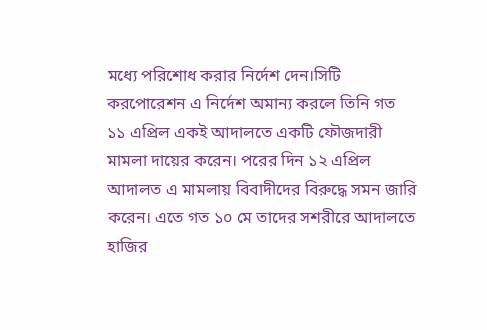মধ্যে পরিশোধ করার নির্দেশ দেন।সিটি করপোরেশন এ নির্দেশ অমান্য করলে তিনি গত ১১ এপ্রিল একই আদালতে একটি ফৌজদারী মামলা দায়ের করেন। পরের দিন ১২ এপ্রিল আদালত এ মামলায় বিবাদীদের বিরুদ্ধে সমন জারি করেন। এতে গত ১০ মে তাদের সশরীরে আদালতে হাজির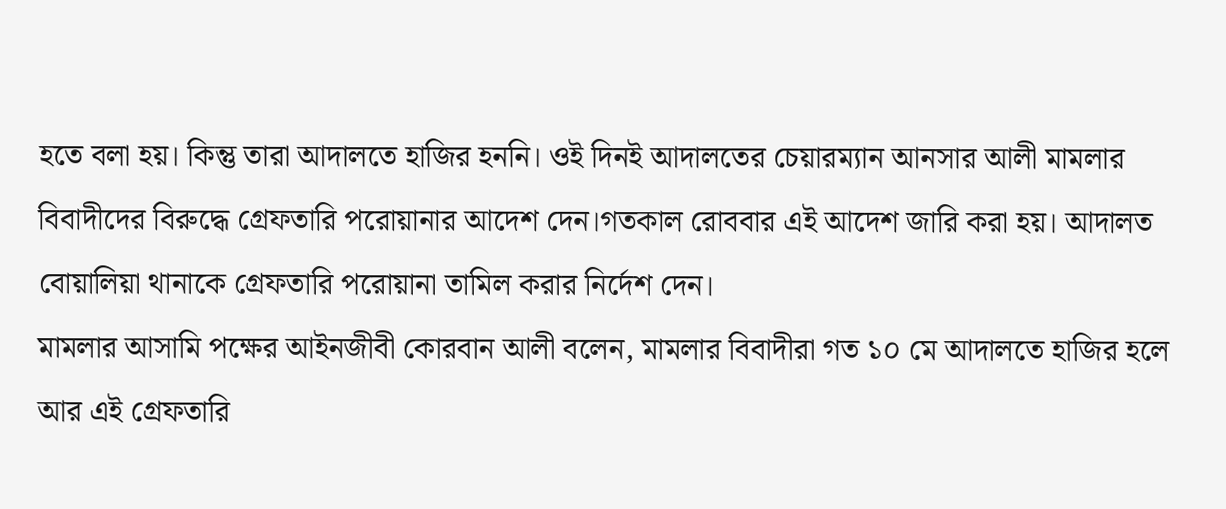হতে বলা হয়। কিন্তু তারা আদালতে হাজির হননি। ওই দিনই আদালতের চেয়ারম্যান আনসার আলী মামলার বিবাদীদের বিরুদ্ধে গ্রেফতারি পরোয়ানার আদেশ দেন।গতকাল রোববার এই আদেশ জারি করা হয়। আদালত বোয়ালিয়া থানাকে গ্রেফতারি পরোয়ানা তামিল করার নির্দেশ দেন।
মামলার আসামি পক্ষের আইনজীবী কোরবান আলী বলেন, মামলার বিবাদীরা গত ১০ মে আদালতে হাজির হলে আর এই গ্রেফতারি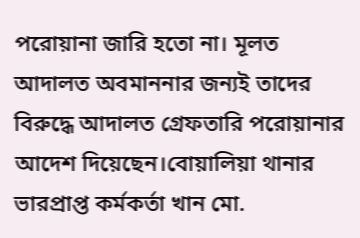পরোয়ানা জারি হতো না। মূলত আদালত অবমাননার জন্যই তাদের বিরুদ্ধে আদালত গ্রেফতারি পরোয়ানার আদেশ দিয়েছেন।বোয়ালিয়া থানার ভারপ্রাপ্ত কর্মকর্তা খান মো.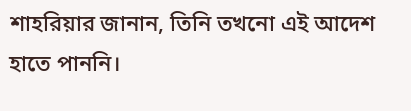শাহরিয়ার জানান, তিনি তখনো এই আদেশ হাতে পাননি।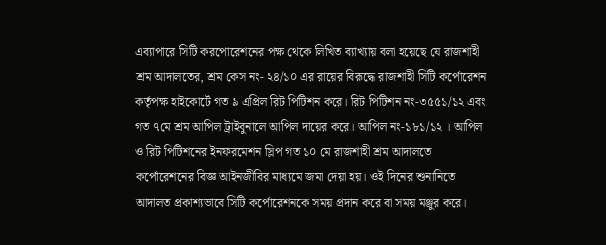এব্যাপারে সিটি করপোরেশনের পক্ষ থেকে লিখিত ব্যাখ্যায় বলা হয়েছে যে রাজশাহী শ্রম আদালতের, শ্রম কেস নং- ২৪/১০ এর রায়ের বিরূদ্ধে রাজশাহী সিটি কর্পোরেশন কর্তৃপক্ষ হাইকোর্টে গত ৯ এপ্রিল রিট পিটিশন করে। রিট পিটিশন নং-৩৫৫১/১২ এবং গত ৭মে শ্রম আপিল ট্রাইবুনালে আপিল দায়ের করে। আপিল নং-১৮১/১২ । আপিল ও রিট পিটিশনের ইনফরমেশন স্লিপ গত ১০ মে রাজশাহী শ্রম আদালতে কর্পোরেশনের বিজ্ঞ আইনজীবির মাধ্যমে জমা দেয়া হয়। ওই দিনের শুনানিতে আদালত প্রকাশ্যভাবে সিটি কর্পোরেশনকে সময় প্রদান করে বা সময় মঞ্জুর করে।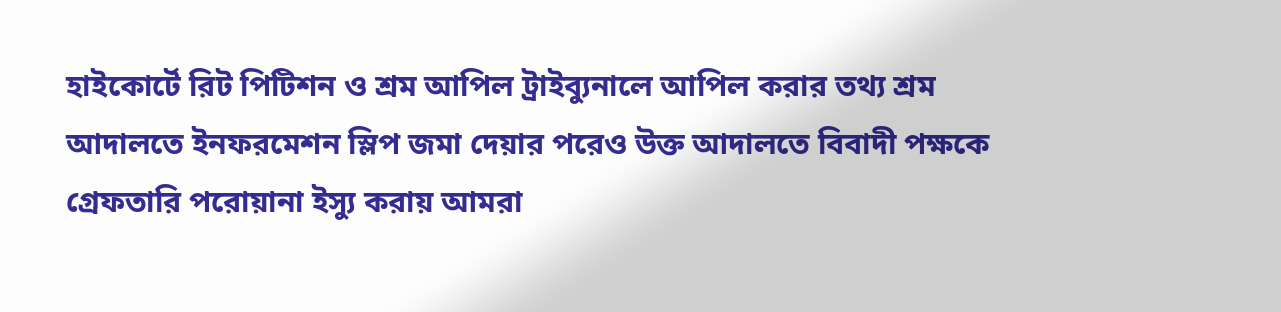হাইকোর্টে রিট পিটিশন ও শ্রম আপিল ট্রাইব্যুনালে আপিল করার তথ্য শ্রম আদালতে ইনফরমেশন স্লিপ জমা দেয়ার পরেও উক্ত আদালতে বিবাদী পক্ষকে গ্রেফতারি পরোয়ানা ইস্যু করায় আমরা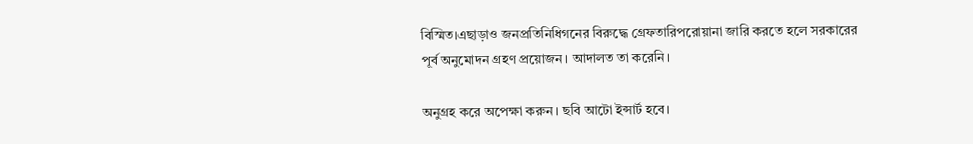বিস্মিত।এছাড়াও জনপ্রতিনিধিগনের বিরুদ্ধে গ্রেফতারিপরোয়ানা জারি করতে হলে সরকারের পূর্ব অনুমোদন গ্রহণ প্রয়োজন। আদালত তা করেনি।

অনুগ্রহ করে অপেক্ষা করুন। ছবি আটো ইন্সার্ট হবে।